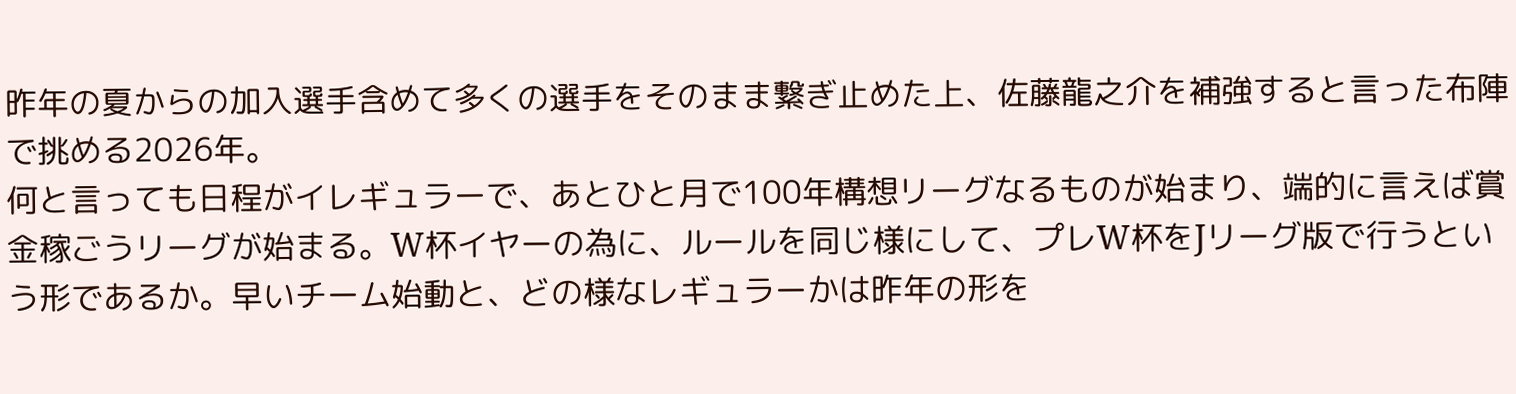昨年の夏からの加入選手含めて多くの選手をそのまま繋ぎ止めた上、佐藤龍之介を補強すると言った布陣で挑める2026年。
何と言っても日程がイレギュラーで、あとひと月で100年構想リーグなるものが始まり、端的に言えば賞金稼ごうリーグが始まる。W杯イヤーの為に、ルールを同じ様にして、プレW杯をJリーグ版で行うという形であるか。早いチーム始動と、どの様なレギュラーかは昨年の形を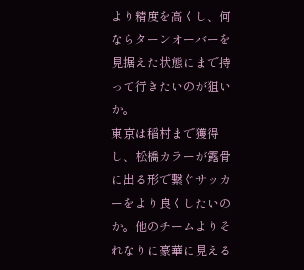より精度を高くし、何ならターンオーバーを見据えた状態にまで持って行きたいのが狙いか。
東京は稲村まで獲得し、松橋カラーが露骨に出る形で繋ぐサッカーをより良くしたいのか。他のチームよりそれなりに豪華に見える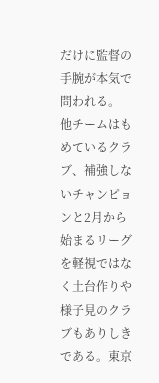だけに監督の手腕が本気で問われる。
他チームはもめているクラブ、補強しないチャンピョンと2月から始まるリーグを軽視ではなく土台作りや様子見のクラブもありしきである。東京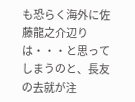も恐らく海外に佐藤龍之介辺りは・・・と思ってしまうのと、長友の去就が注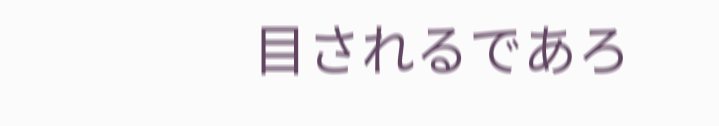目されるであろ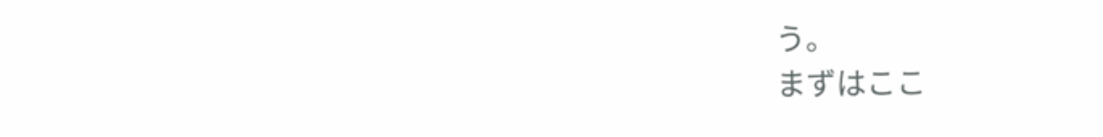う。
まずはここ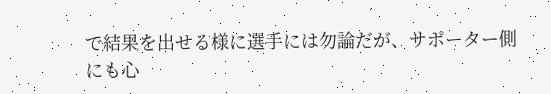で結果を出せる様に選手には勿論だが、サポーター側にも心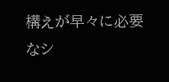構えが早々に必要なシ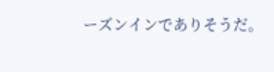ーズンインでありそうだ。